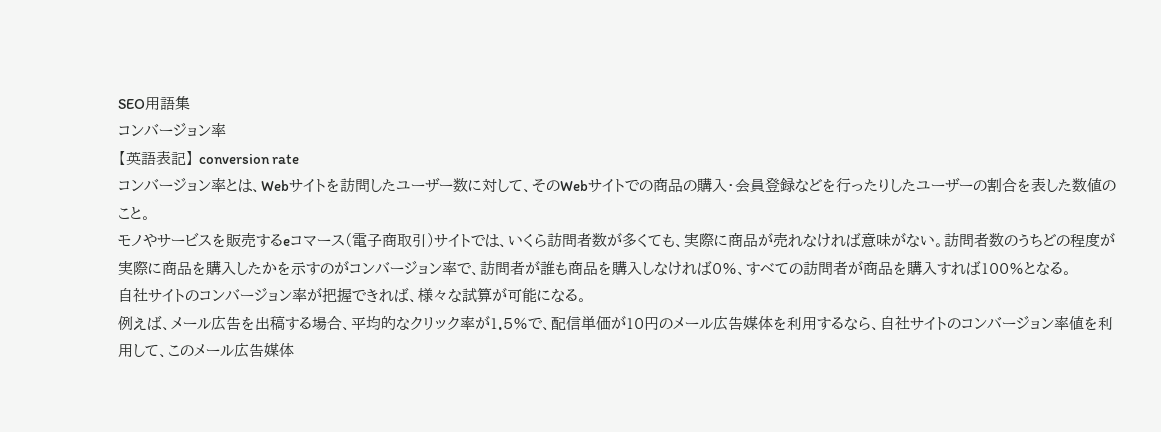SEO用語集
コンバージョン率
【英語表記】 conversion rate
コンバージョン率とは、Webサイトを訪問したユーザー数に対して、そのWebサイトでの商品の購入・会員登録などを行ったりしたユーザーの割合を表した数値のこと。
モノやサービスを販売するeコマース(電子商取引)サイトでは、いくら訪問者数が多くても、実際に商品が売れなければ意味がない。訪問者数のうちどの程度が実際に商品を購入したかを示すのがコンバージョン率で、訪問者が誰も商品を購入しなければ0%、すべての訪問者が商品を購入すれば100%となる。
自社サイトのコンバージョン率が把握できれば、様々な試算が可能になる。
例えば、メール広告を出稿する場合、平均的なクリック率が1.5%で、配信単価が10円のメール広告媒体を利用するなら、自社サイトのコンバージョン率値を利用して、このメール広告媒体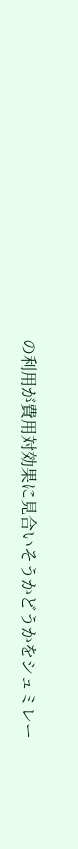の利用が費用対効果に見合いそうかどうかをシュミレー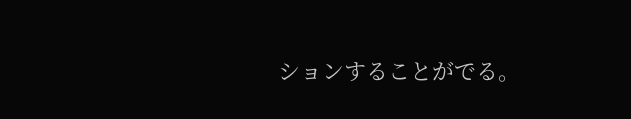ションすることがでる。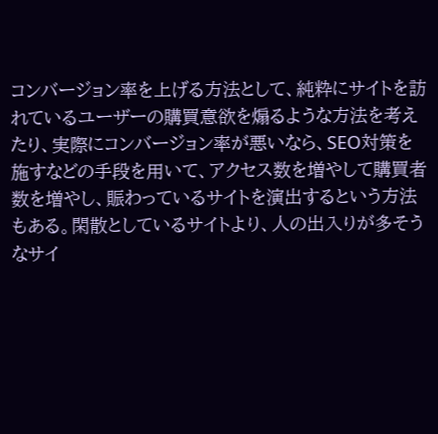コンバージョン率を上げる方法として、純粋にサイトを訪れているユーザーの購買意欲を煽るような方法を考えたり、実際にコンバージョン率が悪いなら、SEO対策を施すなどの手段を用いて、アクセス数を増やして購買者数を増やし、賑わっているサイトを演出するという方法もある。閑散としているサイトより、人の出入りが多そうなサイ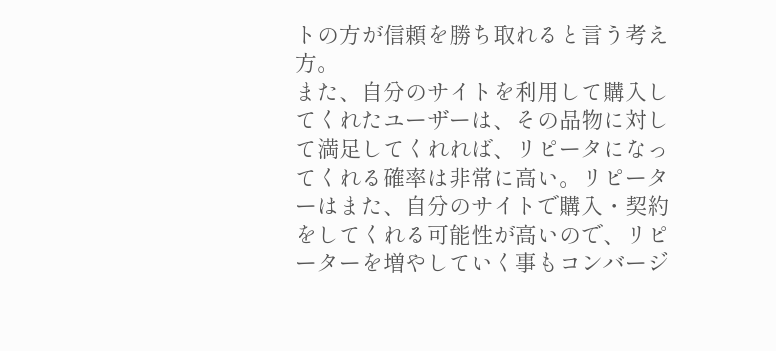トの方が信頼を勝ち取れると言う考え方。
また、自分のサイトを利用して購入してくれたユーザーは、その品物に対して満足してくれれば、リピータになってくれる確率は非常に高い。リピーターはまた、自分のサイトで購入・契約をしてくれる可能性が高いので、リピーターを増やしていく事もコンバージ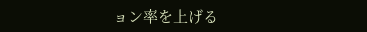ョン率を上げる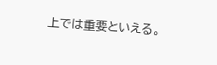上では重要といえる。